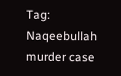Tag: Naqeebullah murder case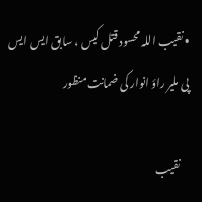• نقیب اللہ محسود قتل کیس ، سابق ایس ایس پی ملیر راؤ انوار کی ضمانت منظور

    نقیب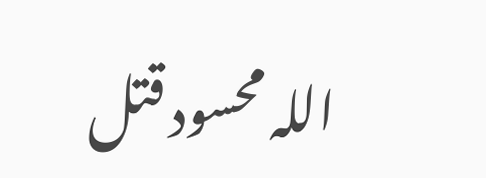اللہ محسود قتل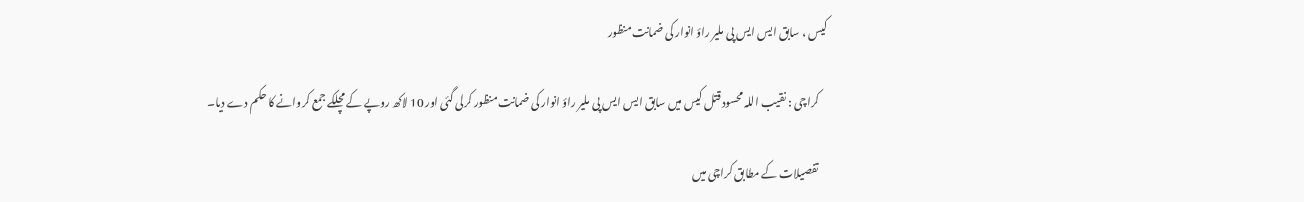کیس ، سابق ایس ایس پی ملیر راؤ انوار کی ضمانت منظور

    کراچی : نقیب اللہ محسود قتل کیس میں سابق ایس ایس پی ملیر راؤ انوار کی ضمانت منظور کرلی گئی اور 10 لاکھ روپے کے مچلکے جمع کروانے کا حکم دے دیا۔

    تفصیلات کے مطابق کراچی میں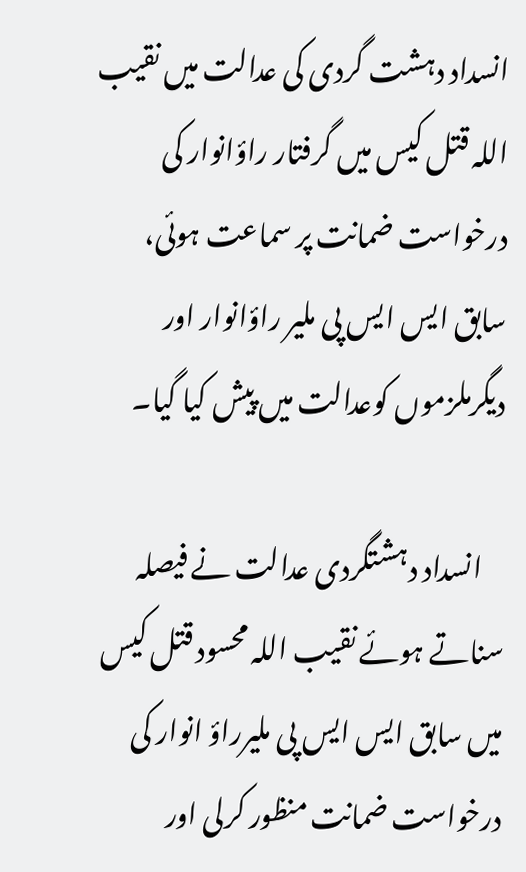انسداد دہشت گردی کی عدالت میں نقیب اللہ قتل کیس میں گرفتار راؤانوار کی درخواست ضمانت پر سماعت ہوئی، سابق ایس ایس پی ملیر راؤانوار اور دیگرملزموں کوعدالت میں پیش کیا گیا۔

    انسداد دہشتگردی عدالت نے فیصلہ سناتے ہوئے نقیب اللہ محسود قتل کیس میں سابق ایس ایس پی ملیرراؤ انوار کی درخواست ضمانت منظور کرلی اور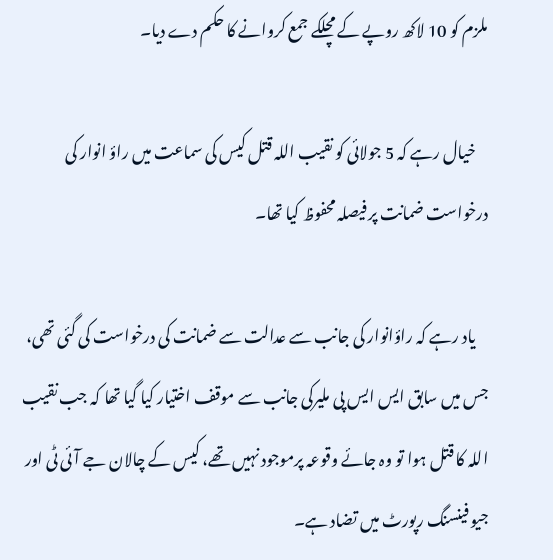ملزم کو 10 لاکھ روپے کے مچلکے جمع کروانے کا حکم دے دیا۔

    خیال رہے کہ 5 جولائی کو نقیب اللہ قتل کیس کی سماعت میں راؤ انوار کی درخواست ضمانت پر فیصلہ محفوظ کیا تھا۔

    یاد رہے کہ راؤانوار کی جانب سے عدالت سے ضمانت کی درخواست کی گئی تھی، جس میں سابق ایس ایس پی ملیرکی جانب سے موقف اختیار کیا گیا تھا کہ جب نقیب اللہ کا قتل ہوا تو وہ جائے وقوعہ پرموجود نہیں تھے، کیس کے چالان جے آئی ٹی اور جیو فینسنگ رپورٹ میں تضاد ہے۔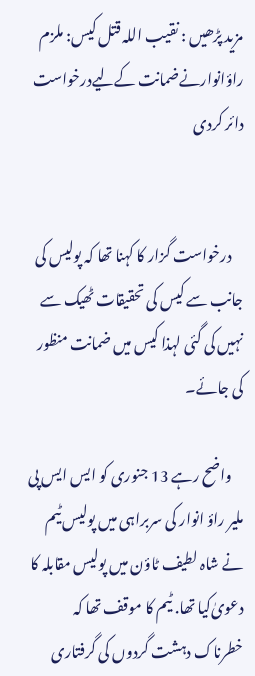مزید پڑھیں : نقیب اللہ قتل کیس: ملزم راؤانوارنےضمانت کےلیےدرخواست دائر کردی


    درخواست گزار کا کہنا تھا کہ پولیس کی جانب سے کیس کی تحقیقات ٹھیک سے نہیں کی گئی لہذا کیس میں ضمانت منظور کی جائے۔

    واضح رہے 13 جنوری کو ایس ایس پی ملیر راؤ انوار کی سربراہی میں پولیس ٹیم نے شاہ لطیف ٹاؤن میں پولیس مقابلہ کا دعویٰ‌کیا تھا. ٹیم کا موقف تھا کہ خطرناک دہشت گردوں کی گرفتاری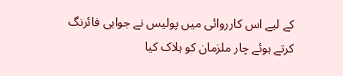کے لیے اس کارروائی میں‌ پولیس نے جوابی فائرنگ کرتے ہوئے چار ملزمان کو ہلاک کیا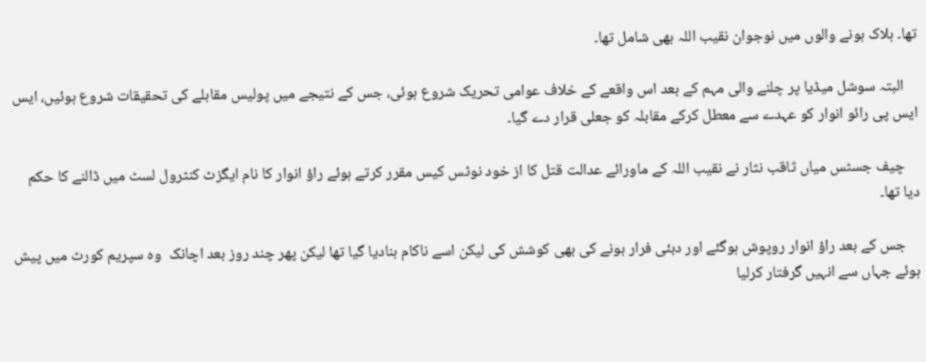تھا۔ ہلاک ہونے والوں میں نوجوان نقیب اللہ بھی شامل تھا۔

    البتہ سوشل میڈیا پر چلنے والی مہم کے بعد اس واقعے کے خلاف عوامی تحریک شروع ہوئی، جس کے نتیجے میں‌ پولیس مقابلے کی تحقیقات شروع ہوئیں، ایس ایس پی رائو انوار کو عہدے سے معطل کرکے مقابلہ کو جعلی قرار دے گیا۔

    چیف جسٹس میاں ثاقب نثار نے نقیب اللہ کے ماورائے عدالت قتل کا از خود نوٹس کیس مقرر کرتے ہوئے راؤ انوار کا نام ایگزٹ کنٹرول لسٹ میں ڈالنے کا حکم دیا تھا۔

    جس کے بعد راؤ انوار روپوش ہوگئے اور دبئی فرار ہونے کی بھی کوشش کی لیکن اسے ناکام بنادیا گیا تھا لیکن پھر چند روز بعد اچانک  وہ سپریم کورٹ میں پیش ہوئے جہاں سے انہیں گرفتار کرلیا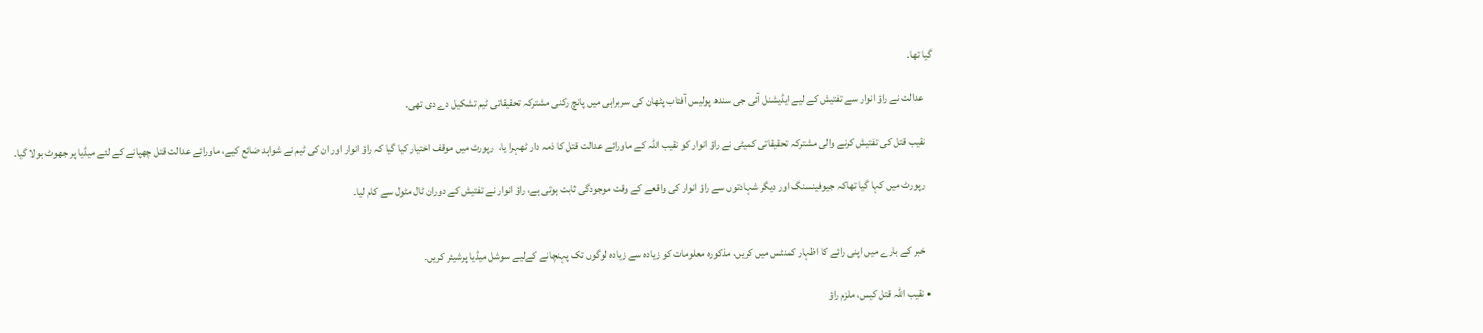گیا تھا۔

    عدالت نے راؤ انوار سے تفتیش کے لیے ایڈیشنل آئی جی سندھ پولیس آفتاب پٹھان کی سربراہی میں پانچ رکنی مشترکہ تحقیقاتی ٹیم تشکیل دے دی تھی۔

    نقیب قتل کی تفتیش کرنے والی مشترکہ تحقیقاتی کمیٹی نے راؤ انوار کو نقیب اللہ کے ماورائے عدالت قتل کا ذمہ دار ٹھہرا یا،  رپورٹ میں‌ موقف اختیار کیا گیا کہ راؤ انوار اور ان کی ٹیم نے شواہد ضائع کیے، ماورائے عدالت قتل چھپانے کے لئے میڈیا پر جھوٹ بولا گیا۔

    رپورٹ میں‌ کہا گیا تھاکہ جیوفینسنگ اور دیگر شہادتوں سے راؤ انوار کی واقعے کے وقت موجودگی ثابت ہوتی ہے، راؤ انوار نے تفتیش کے دوران ٹال مٹول سے کام لیا۔


    خبر کے بارے میں اپنی رائے کا اظہار کمنٹس میں کریں، مذکورہ معلومات کو زیادہ سے زیادہ لوگوں تک پہنچانے کےلیے سوشل میڈیا پرشیئر کریں۔

  • نقیب اللہ قتل کیس، ملزم راؤ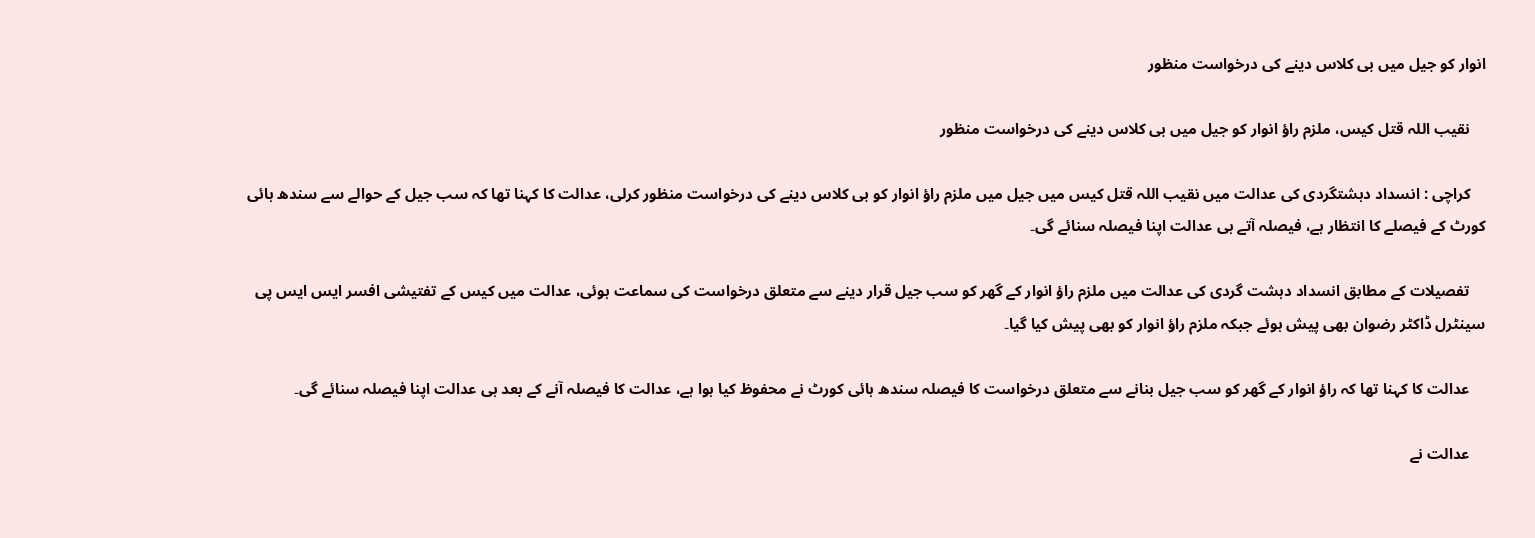انوار کو جیل میں بی کلاس دینے کی درخواست منظور

    نقیب اللہ قتل کیس، ملزم راؤ انوار کو جیل میں بی کلاس دینے کی درخواست منظور

    کراچی : انسداد دہشتگردی کی عدالت میں نقیب اللہ قتل کیس میں جیل میں ملزم راؤ انوار کو بی کلاس دینے کی درخواست منظور کرلی، عدالت کا کہنا تھا کہ سب جیل کے حوالے سے سندھ ہائی کورٹ کے فیصلے کا انتظار ہے، فیصلہ آتے ہی عدالت اپنا فیصلہ سنائے گی۔

    تفصیلات کے مطابق انسداد دہشت گردی کی عدالت میں ملزم راؤ انوار کے گھر کو سب جیل قرار دینے سے متعلق درخواست کی سماعت ہوئی، عدالت میں کیس کے تفتیشی افسر ایس ایس پی سینٹرل ڈاکٹر رضوان بھی پیش ہوئے جبکہ ملزم راؤ انوار کو بھی پیش کیا گیا۔

    عدالت کا کہنا تھا کہ راؤ انوار کے گھر کو سب جیل بنانے سے متعلق درخواست کا فیصلہ سندھ ہائی کورٹ نے محفوظ کیا ہوا ہے، عدالت کا فیصلہ آنے کے بعد ہی عدالت اپنا فیصلہ سنائے گی۔

    عدالت نے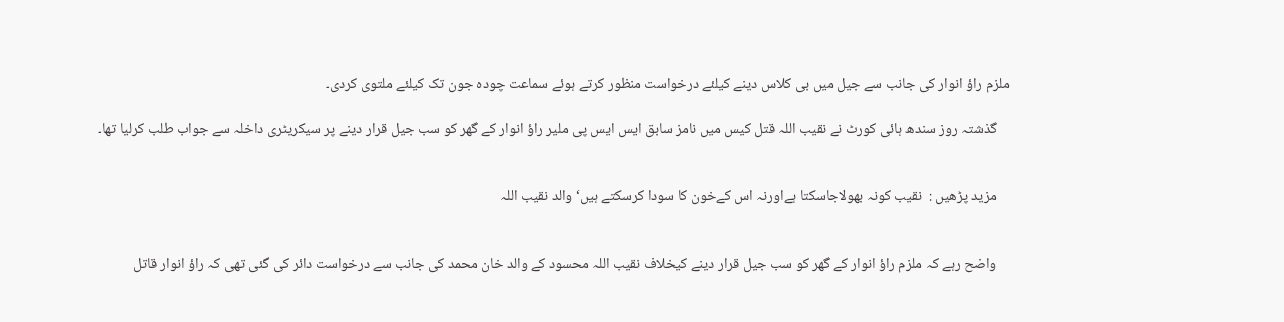ملزم راؤ انوار کی جانب سے جیل میں بی کلاس دینے کیلئے درخواست منظور کرتے ہوئے سماعت چودہ جون تک کیلئے ملتوی کردی۔

    گذشتہ روز سندھ ہائی کورٹ نے نقیب اللہ قتل کیس میں نامز سابق ایس ایس پی ملیر راؤ انوار کے گھر کو سب جیل قرار دینے پر سیکریٹری داخلہ سے جواب طلب کرلیا تھا۔


    مزید پڑھیں :  نقیب کونہ بھولاجاسکتا ہےاورنہ اس کےخون کا سودا کرسکتے ہیں‘ والد نقیب اللہ


    واضح رہے کہ ملزم راؤ انوار کے گھر کو سب جیل قرار دینے کیخلاف نقیب اللہ محسود کے والد خان محمد کی جانب سے درخواست دائر کی گئی تھی کہ راؤ انوار قاتل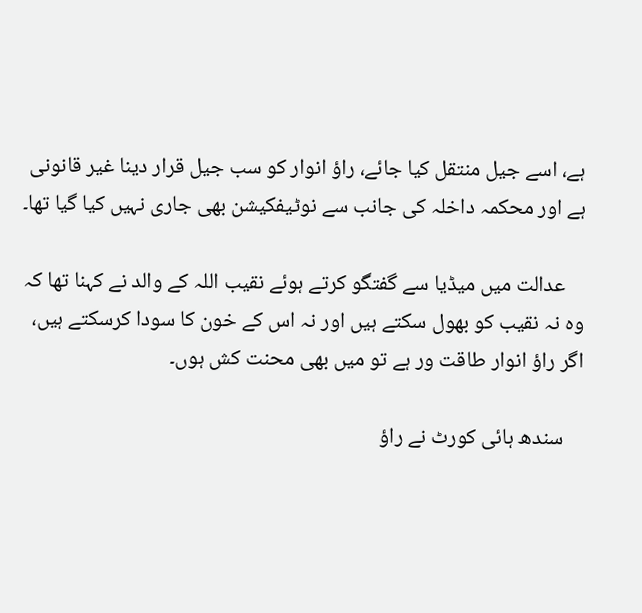ہے، اسے جیل منتقل کیا جائے، راؤ انوار کو سب جیل قرار دینا غیر قانونی ہے اور محکمہ داخلہ کی جانب سے نوٹیفکیشن بھی جاری نہیں کیا گیا تھا۔

    عدالت میں میڈیا سے گفتگو کرتے ہوئے نقیب اللہ کے والد نے کہنا تھا کہ وہ نہ نقیب کو بھول سکتے ہیں اور نہ اس کے خون کا سودا کرسکتے ہیں، اگر راؤ انوار طاقت ور ہے تو میں بھی محنت کش ہوں۔

    سندھ ہائی کورٹ نے راؤ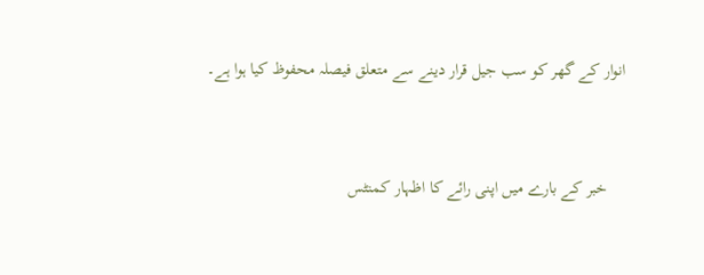انوار کے گھر کو سب جیل قرار دینے سے متعلق فیصلہ محفوظ کیا ہوا ہے۔


    خبر کے بارے میں اپنی رائے کا اظہار کمنٹس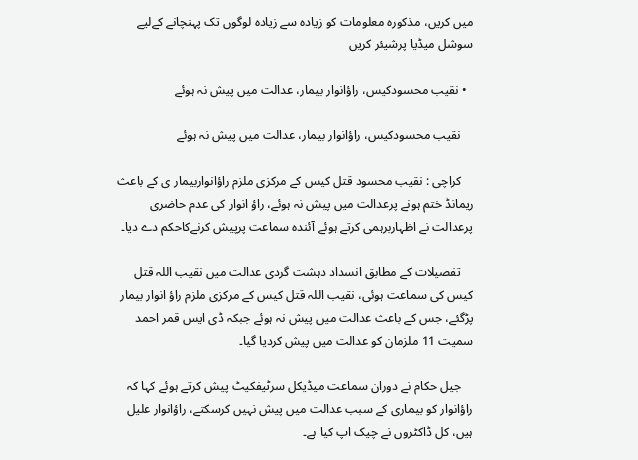میں کریں، مذکورہ معلومات کو زیادہ سے زیادہ لوگوں تک پہنچانے کےلیے سوشل میڈیا پرشیئر کریں

  • نقیب محسودکیس، راؤانوار بیمار، عدالت میں پیش نہ ہوئے

    نقیب محسودکیس، راؤانوار بیمار، عدالت میں پیش نہ ہوئے

    کراچی : نقیب محسود قتل کیس کے مرکزی ملزم راؤانواربیمار ی کے باعث ریمانڈ ختم ہونے پرعدالت میں پیش نہ ہوئے، راؤ انوار کی عدم حاضری پرعدالت نے اظہاربرہمی کرتے ہوئے آئندہ سماعت پرپیش کرنےکاحکم دے دیا۔

    تفصیلات کے مطابق انسداد دہشت گردی عدالت میں نقیب اللہ قتل کیس کی سماعت ہوئی، نقیب اللہ قتل کیس کے مرکزی ملزم راؤ انوار بیمار پڑگئے، جس کے باعث عدالت میں پیش نہ ہوئے جبکہ ڈی ایس قمر احمد سمیت 11 ملزمان کو عدالت میں پیش کردیا گیا۔

    جیل حکام نے دوران سماعت میڈیکل سرٹیفکیٹ پیش کرتے ہوئے کہا کہ راؤانوار کو بیماری کے سبب عدالت میں پیش نہیں کرسکتے، راؤانوار علیل ہیں، کل ڈاکٹروں نے چیک اپ کیا ہے۔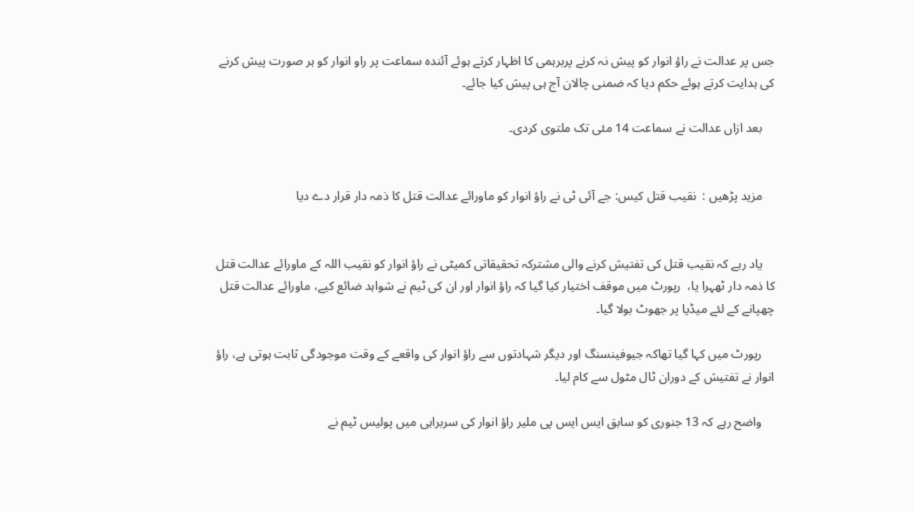جس پر عدالت نے راؤ انوار کو پیش نہ کرنے پربرہمی کا اظہار کرتے ہوئے آئندہ سماعت پر راو انوار کو ہر صورت پیش کرنے کی ہدایت کرتے ہوئے حکم دیا کہ ضمنی چالان آج ہی پیش کیا جائے۔

    بعد ازاں عدالت نے سماعت 14 مئی تک ملتوی کردی۔


    مزید پڑھیں :  نقیب قتل کیس: جے آئی ٹی نے راؤ انوار کو ماورائے عدالت قتل کا ذمہ دار قرار دے دیا


    یاد رہے کہ نقیب قتل کی تفتیش کرنے والی مشترکہ تحقیقاتی کمیٹی نے راؤ انوار کو نقیب اللہ کے ماورائے عدالت قتل کا ذمہ دار ٹھہرا یا،  رپورٹ میں‌ موقف اختیار کیا گیا کہ راؤ انوار اور ان کی ٹیم نے شواہد ضائع کیے، ماورائے عدالت قتل چھپانے کے لئے میڈیا پر جھوٹ بولا گیا۔

    رپورٹ میں‌ کہا گیا تھاکہ جیوفینسنگ اور دیگر شہادتوں سے راؤ انوار کی واقعے کے وقت موجودگی ثابت ہوتی ہے، راؤ انوار نے تفتیش کے دوران ٹال مٹول سے کام لیا۔

    واضح رہے کہ 13 جنوری کو سابق ایس ایس پی ملیر راؤ انوار کی سربراہی میں پولیس ٹیم نے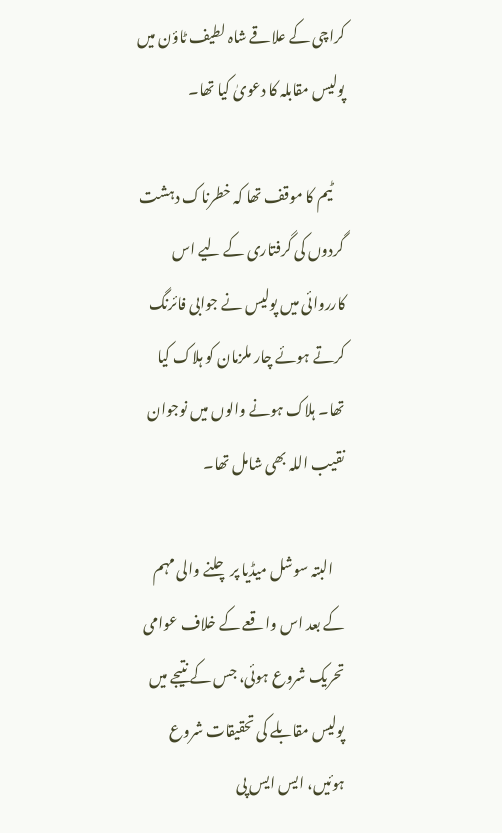کراچی کے علاقے شاہ لطیف ٹاؤن میں پولیس مقابلہ کا دعویٰ‌ کیا تھا۔

    ٹیم کا موقف تھا کہ خطرناک دہشت گردوں کی گرفتاری کے لیے اس کارروائی میں‌ پولیس نے جوابی فائرنگ کرتے ہوئے چار ملزمان کو ہلاک کیا تھا۔ ہلاک ہونے والوں میں نوجوان نقیب اللہ بھی شامل تھا۔

    البتہ سوشل میڈیا پر چلنے والی مہم کے بعد اس واقعے کے خلاف عوامی تحریک شروع ہوئی، جس کے نتیجے میں‌ پولیس مقابلے کی تحقیقات شروع ہوئیں، ایس ایس پی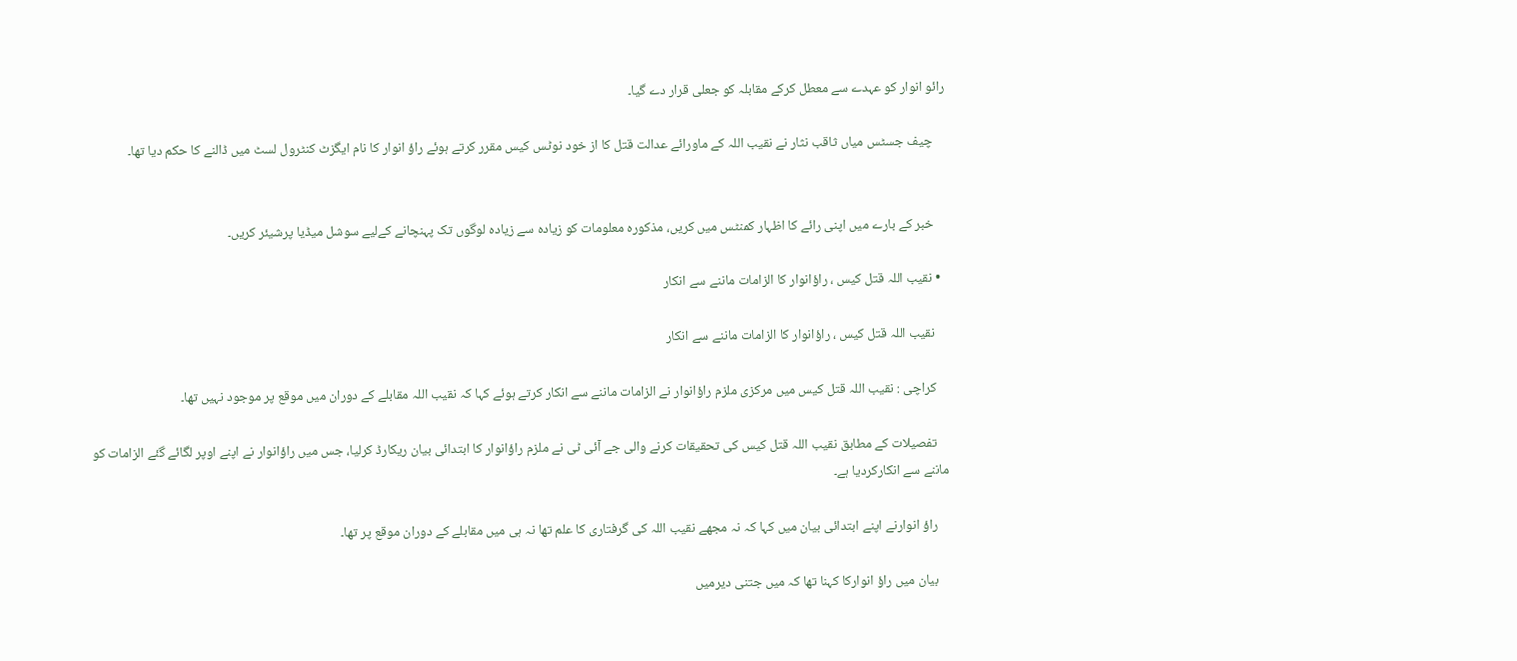رائو انوار کو عہدے سے معطل کرکے مقابلہ کو جعلی قرار دے گیا۔

    چیف جسٹس میاں ثاقب نثار نے نقیب اللہ کے ماورائے عدالت قتل کا از خود نوٹس کیس مقرر کرتے ہوئے راؤ انوار کا نام ایگزٹ کنٹرول لسٹ میں ڈالنے کا حکم دیا تھا۔


    خبر کے بارے میں اپنی رائے کا اظہار کمنٹس میں کریں، مذکورہ معلومات کو زیادہ سے زیادہ لوگوں تک پہنچانے کےلیے سوشل میڈیا پرشیئر کریں۔

  • نقیب اللہ قتل کیس ، راؤانوار کا الزامات ماننے سے انکار

    نقیب اللہ قتل کیس ، راؤانوار کا الزامات ماننے سے انکار

    کراچی : نقیب اللہ قتل کیس میں مرکزی ملزم راؤانوار نے الزامات ماننے سے انکار کرتے ہوئے کہا کہ نقیب اللہ مقابلے کے دوران میں موقع پر موجود نہیں تھا۔

    تفصیلات کے مطابق نقیب اللہ قتل کیس کی تحقیقات کرنے والی جے آئی ٹی نے ملزم راؤانوار کا ابتدائی بیان ریکارڈ کرلیا، جس میں راؤانوار نے اپنے اوپر لگائے گئے الزامات کو ماننے سے انکارکردیا ہے۔

    راؤ انوارنے اپنے ابتدائی بیان میں کہا کہ نہ مجھے نقیب اللہ کی گرفتاری کا علم تھا نہ ہی میں مقابلے کے دوران موقع پر تھا۔

    بیان میں راؤ انوارکا کہنا تھا کہ میں جتنی دیرمیں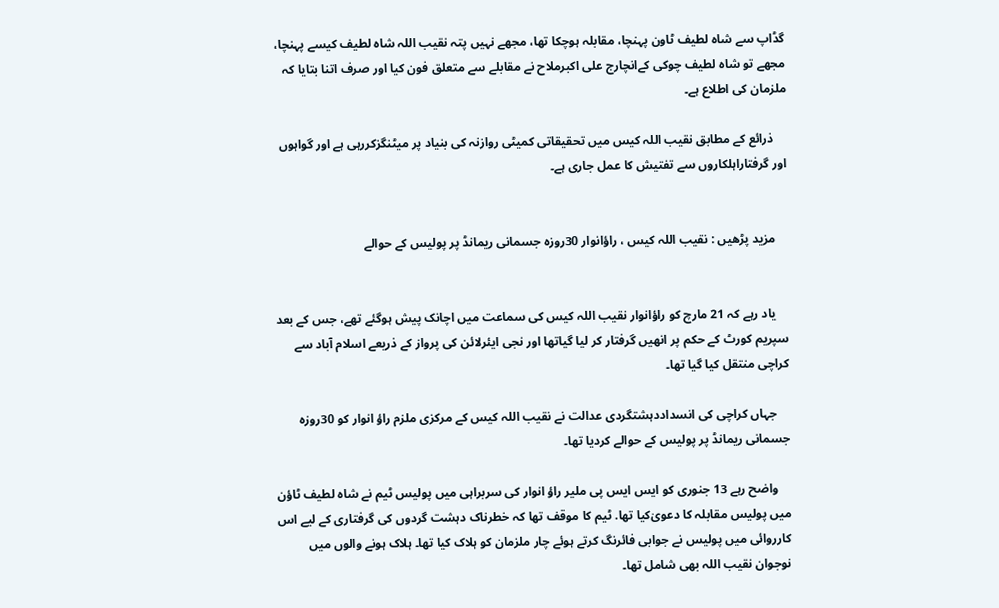گڈاپ سے شاہ لطیف ٹاون پہنچا، مقابلہ ہوچکا تھا، مجھے نہیں پتہ نقیب اللہ شاہ لطیف کیسے پہنچا، مجھے تو شاہ لطیف چوکی کےانچارج علی اکبرملاح نے مقابلے سے متعلق فون کیا اور صرف اتنا بتایا کہ ملزمان کی اطلاع ہے۔

    ذرائع کے مطابق نقیب اللہ کیس میں تحقیقاتی کمیٹی روازنہ کی بنیاد پر میٹنگزکررہی ہے اور گواہوں اور گرفتاراہلکاروں سے تفتیش کا عمل جاری ہے۔


    مزید پڑھیں : نقیب اللہ کیس ، راؤانوار 30روزہ جسمانی ریمانڈ پر پولیس کے حوالے


    یاد رہے کہ 21 مارچ کو راؤانوار نقیب اللہ کیس کی سماعت میں اچانک پیش ہوگئے تھے، جس کے بعد سپریم کورٹ کے حکم پر انھیں گرفتار کر لیا گیاتھا اور نجی ایئرلائن کی پرواز کے ذریعے اسلام آباد سے کراچی منتقل کیا گیا تھا۔

    جہاں کراچی کی انسداددہشتگردی عدالت نے نقیب اللہ کیس کے مرکزی ملزم راؤ انوار کو 30روزہ جسمانی ریمانڈ پر پولیس کے حوالے کردیا تھا۔

    واضح رہے 13 جنوری کو ایس ایس پی ملیر راؤ انوار کی سربراہی میں پولیس ٹیم نے شاہ لطیف ٹاؤن میں پولیس مقابلہ کا دعویٰ‌کیا تھا. ٹیم کا موقف تھا کہ خطرناک دہشت گردوں کی گرفتاری کے لیے اس کارروائی میں‌ پولیس نے جوابی فائرنگ کرتے ہوئے چار ملزمان کو ہلاک کیا تھا۔ ہلاک ہونے والوں میں نوجوان نقیب اللہ بھی شامل تھا۔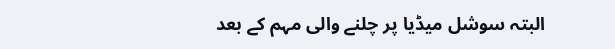البتہ سوشل میڈیا پر چلنے والی مہم کے بعد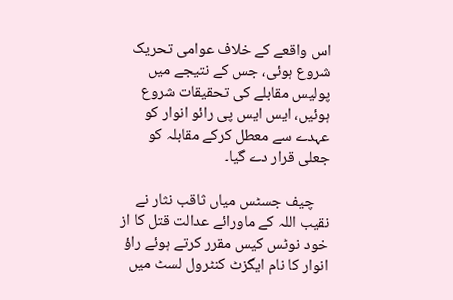اس واقعے کے خلاف عوامی تحریک شروع ہوئی، جس کے نتیجے میں‌ پولیس مقابلے کی تحقیقات شروع ہوئیں، ایس ایس پی رائو انوار کو عہدے سے معطل کرکے مقابلہ کو جعلی قرار دے گیا۔

    چیف جسٹس میاں ثاقب نثار نے نقیب اللہ کے ماورائے عدالت قتل کا از خود نوٹس کیس مقرر کرتے ہوئے راؤ انوار کا نام ایگزٹ کنٹرول لسٹ میں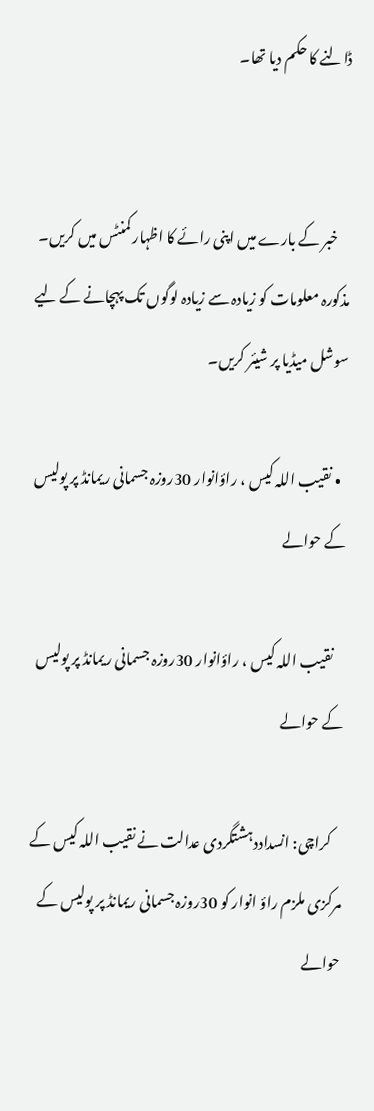ڈالنے کا حکم دیا تھا۔


    خبر کے بارے میں اپنی رائے کا اظہار کمنٹس میں کریں۔ مذکورہ معلومات کو زیادہ سے زیادہ لوگوں تک پہچانے کے لیے سوشل میڈیا پر شیئر کریں۔

  • نقیب اللہ کیس ، راؤانوار 30روزہ جسمانی ریمانڈ پر پولیس کے حوالے

    نقیب اللہ کیس ، راؤانوار 30روزہ جسمانی ریمانڈ پر پولیس کے حوالے

    کراچی: انسداددہشتگردی عدالت نے نقیب اللہ کیس کے مرکزی ملزم راؤ انوار کو 30روزہ جسمانی ریمانڈ پر پولیس کے حوالے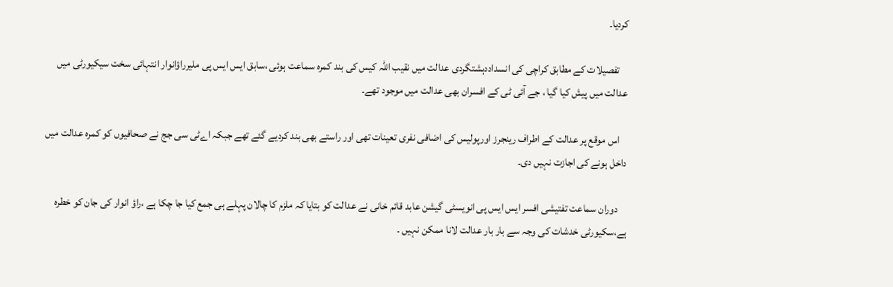کردیا۔

    تفصیلات کے مطابق کراچی کی انسداددہشتگردی عدالت میں نقیب اللہ کیس کی بند کمرہ سماعت ہوئی ،سابق ایس ایس پی ملیرراؤانوار انتہائی سخت سیکیورٹی میں عدالت میں پیش کیا گیا ، جے آئی ٹی کے افسران بھی عدالت میں موجود تھے۔

    اس موقع پر عدالت کے اطراف رینجرز اورپولیس کی اضافی نفری تعینات تھی اور راستے بھی بند کردیے گئے تھے جبکہ اےٹی سی جج نے صحافیوں کو کمرہ عدالت میں داخل ہونے کی اجازت نہیں دی۔

    دوران سماعت تفتیشی افسر ایس ایس پی انویسٹی گیشن عابد قائم خانی نے عدالت کو بتایا کہ ملزم کا چالان پہلے ہی جمع کیا جا چکا ہے ،راؤ انوار کی جان کو خطرہ ہے،سکیورٹی خدشات کی وجہ سے بار بار عدالت لانا ممکن نہیں ۔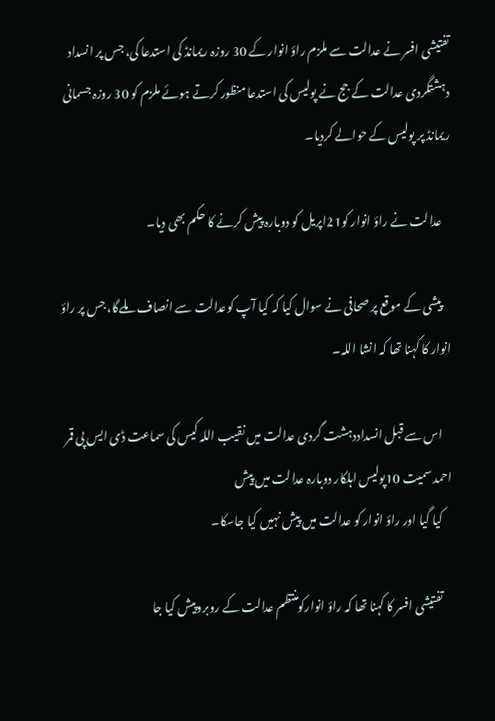تفتیشی افسر نے عدالت سے ملزم راؤ انوار کے 30 روزہ ریمانڈ کی استدعا کی، جس پر انسداد دہشتگردی عدالت کے جج نے پولیس کی استدعا منظور کرتے ہوئے ملزم کو 30 روزہ جسمانی ریمانڈ پر پولیس کے حوالے کردیا۔

    عدالت نے راؤ انوار کو21اپریل کو دوبارہ پیش کرنے کا حکم بھی دیا۔

    پیشی کے موقع پر صحافی نے سوال کیا کہ کیا آپ کوعدالت سے انصاف ملےگا، جس پر راؤ انوار کا کہنا تھا کہ انشا اللہ۔

    اس سے قبل انسداددہشت گردی عدالت میں نقیب اللہ کیس کی سماعت ڈی ایس پی قمر احمد سمیت 10پولیس اہلکار دوبارہ عدالت میں پیش
    کیا گیا اور راؤ انوار کو عدالت میں پیش نہیں کیا جاسکا۔

    تفتیشی افسر کا کہنا تھا کہ راؤ انوارکومنتظم عدالت کے روبروپیش کیا جا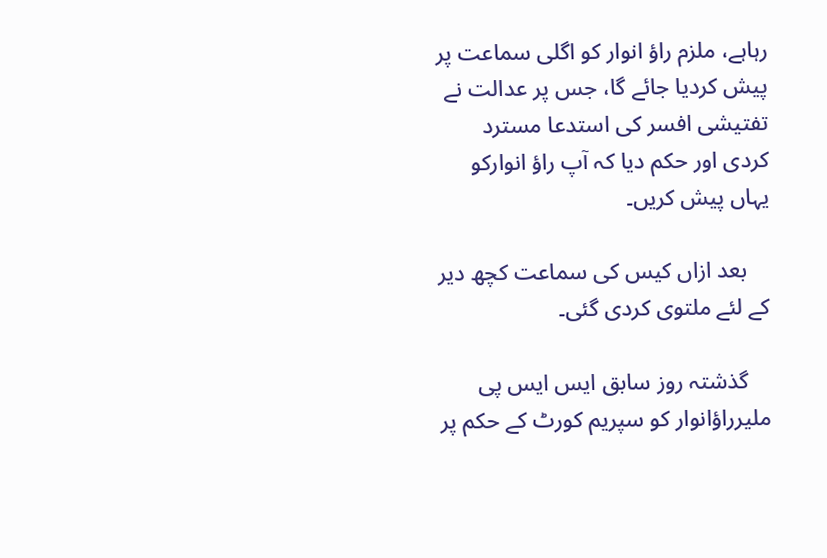رہاہے، ملزم راؤ انوار کو اگلی سماعت پر پیش کردیا جائے گا، جس پر عدالت نے تفتیشی افسر کی استدعا مسترد کردی اور حکم دیا کہ آپ راؤ انوارکو یہاں پیش کریں۔

    بعد ازاں کیس کی سماعت کچھ دیر کے لئے ملتوی کردی گئی۔

    گذشتہ روز سابق ایس ایس پی ملیرراؤانوار کو سپریم کورٹ کے حکم پر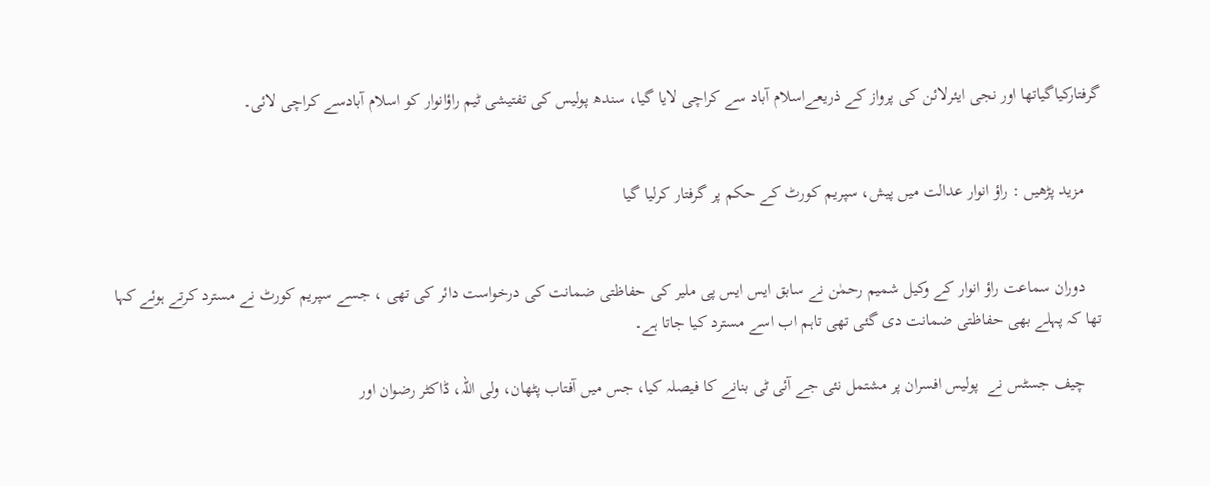گرفتارکیاگیاتھا اور نجی ایئرلائن کی پرواز کے ذریعےاسلام آباد سے کراچی لایا گیا، سندھ پولیس کی تفتیشی ٹیم راؤانوار کو اسلام آبادسے کراچی لائی۔


    مزید پڑھیں : راؤ انوار عدالت میں پیش، سپریم کورٹ کے حکم پر گرفتار کرلیا گیا


    دوران سماعت راؤ انوار کے وکیل شمیم رحمٰن نے سابق ایس ایس پی ملیر کی حفاظتی ضمانت کی درخواست دائر کی تھی ، جسے سپریم کورٹ نے مسترد کرتے ہوئے کہا تھا کہ پہلے بھی حفاظتی ضمانت دی گئی تھی تاہم اب اسے مسترد کیا جاتا ہے۔

    چیف جسٹس نے  پولیس افسران پر مشتمل نئی جے آئی ٹی بنانے کا فیصلہ کیا، جس میں آفتاب پٹھان، ولی اللہ، ڈاکٹر رضوان اور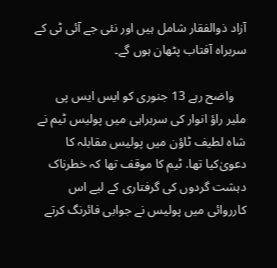آزاد ذوالفقار شامل ہیں اور نئی جے آئی ٹی کے سربراہ آفتاب پٹھان ہوں گے۔

    واضح رہے 13 جنوری کو ایس ایس پی ملیر راؤ انوار کی سربراہی میں پولیس ٹیم نے شاہ لطیف ٹاؤن میں پولیس مقابلہ کا دعویٰ‌کیا تھا. ٹیم کا موقف تھا کہ خطرناک دہشت گردوں کی گرفتاری کے لیے اس کارروائی میں‌ پولیس نے جوابی فائرنگ کرتے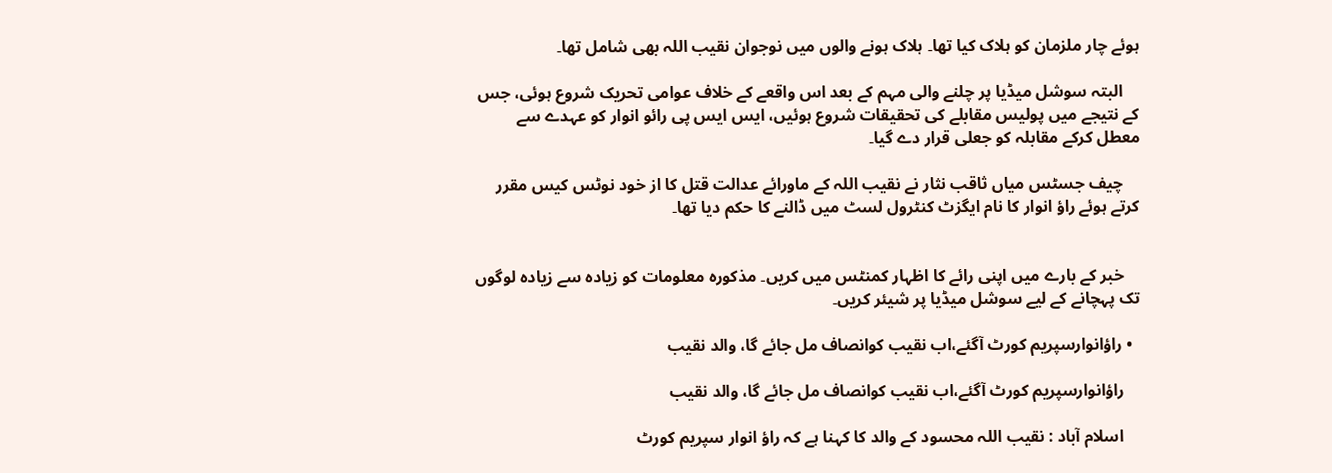ہوئے چار ملزمان کو ہلاک کیا تھا۔ ہلاک ہونے والوں میں نوجوان نقیب اللہ بھی شامل تھا۔

    البتہ سوشل میڈیا پر چلنے والی مہم کے بعد اس واقعے کے خلاف عوامی تحریک شروع ہوئی، جس کے نتیجے میں‌ پولیس مقابلے کی تحقیقات شروع ہوئیں، ایس ایس پی رائو انوار کو عہدے سے معطل کرکے مقابلہ کو جعلی قرار دے گیا۔

    چیف جسٹس میاں ثاقب نثار نے نقیب اللہ کے ماورائے عدالت قتل کا از خود نوٹس کیس مقرر کرتے ہوئے راؤ انوار کا نام ایگزٹ کنٹرول لسٹ میں ڈالنے کا حکم دیا تھا۔


    خبر کے بارے میں اپنی رائے کا اظہار کمنٹس میں کریں۔ مذکورہ معلومات کو زیادہ سے زیادہ لوگوں تک پہچانے کے لیے سوشل میڈیا پر شیئر کریں۔

  • راؤانوارسپریم کورٹ آگئے،اب نقیب کوانصاف مل جائے گا، والد نقیب

    راؤانوارسپریم کورٹ آگئے،اب نقیب کوانصاف مل جائے گا، والد نقیب

    اسلام آباد : نقیب اللہ محسود کے والد کا کہنا ہے کہ راؤ انوار سپریم کورٹ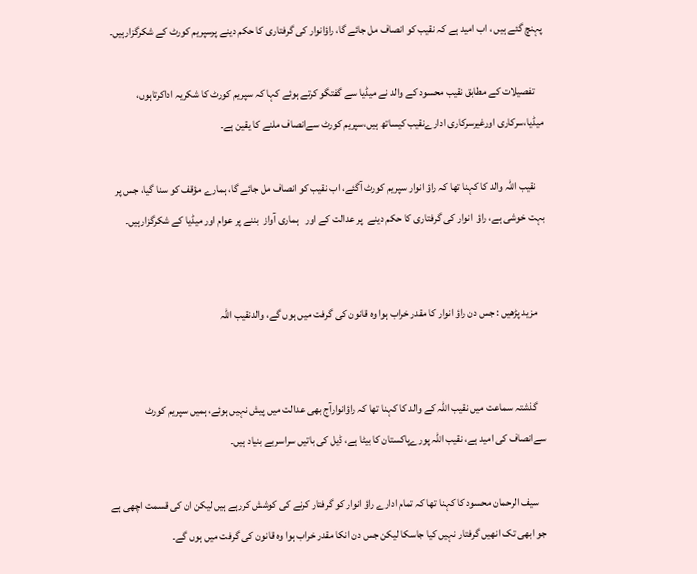پہنچ گئے ہیں ، اب امید ہے کہ نقیب کو انصاف مل جائے گا، راؤانوار کی گرفتاری کا حکم دینے پرسپریم کورٹ کے شکرگزارہیں۔

    تفصیلات کے مطابق نقیب محسود کے والد نے میڈیا سے گفتگو کرتے ہوئے کہا کہ سپریم کورٹ کا شکریہ اداکرتاہوں، میڈیا،سرکاری اورغیرسرکاری ادارےنقیب کیساتھ ہیں،سپریم کورٹ سےانصاف ملنے کا یقین ہے۔

    نقیب اللہ والد کا کہنا تھا کہ راؤ انوار سپریم کورٹ آگئے، اب نقیب کو انصاف مل جائے گا، ہمارے مؤقف کو سنا گیا، جس پر بہت خوشی ہے، راؤ  انوار کی گرفتاری کا حکم دینے  پر عدالت کے اور   ہماری آواز  بننے پر عوام اور میڈیا کے شکرگزارہیں۔


    مزید پڑھیں : جس دن راؤ انوار کا مقدر خراب ہوا وہ قانون کی گرفت میں ہوں گے، والدنقیب اللہ


    گذشتہ سماعت میں نقیب اللہ کے والد کا کہنا تھا کہ راؤانوارآج بھی عدالت میں پیش نہیں ہوئے، ہمیں سپریم کورٹ سےانصاف کی امید ہے، نقیب اللہ پورےپاکستان کا بیٹا ہے، ڈیل کی باتیں سراسربے بنیاد ہیں۔

    سیف الرحمان محسود کا کہنا تھا کہ تمام ادارے راؤ انوار کو گرفتار کرنے کی کوشش کررہے ہیں لیکن ان کی قسمت اچھی ہے جو ابھی تک انھیں گرفتار نہیں کیا جاسکا لیکن جس دن انکا مقدر خراب ہوا وہ قانون کی گرفت میں ہوں گے۔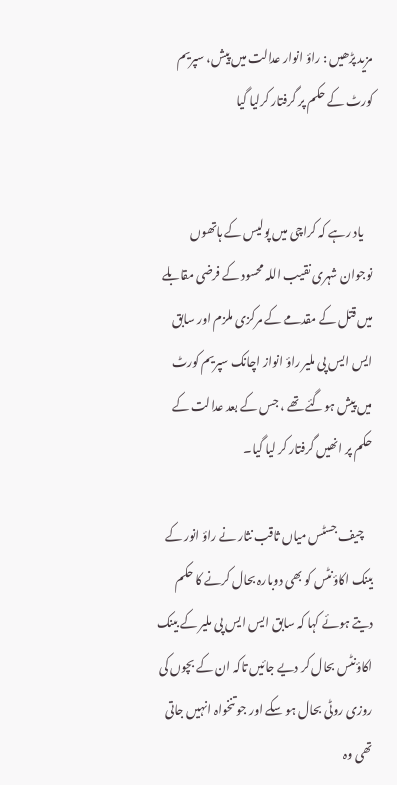مزید پڑھیں : راؤ انوار عدالت میں پیش، سپریم کورٹ کے حکم پر گرفتار کرلیا گیا


    یاد رہے کہ کراچی میں پولیس کے ہاتھوں نوجوان شہری نقیب اللہ محسود کے فرضی مقابلے میں قتل کے مقدمے کے مرکزی ملزم اور سابق ایس ایس پی ملیر راؤ انواز اچانک سپریم کورٹ میں پیش ہوگئے تھے ، جس کے بعد عدالت کے حکم پر انھیں گرفتار کر لیا گیا۔

    چیف جسٹس میاں ثاقب نثار نے راؤ انور کے بینک اکاؤنٹس کو بھی دوبارہ بحال کرنے کا حکم دیتے ہوئے کہا کہ سابق ایس ایس پی ملیر کے بینک اکاؤنٹس بحال کر دیے جائیں تاکہ ان کے بچوں کی روزی روٹی بحال ہو سکے اور جو تنخواہ انہیں جاتی تھی وہ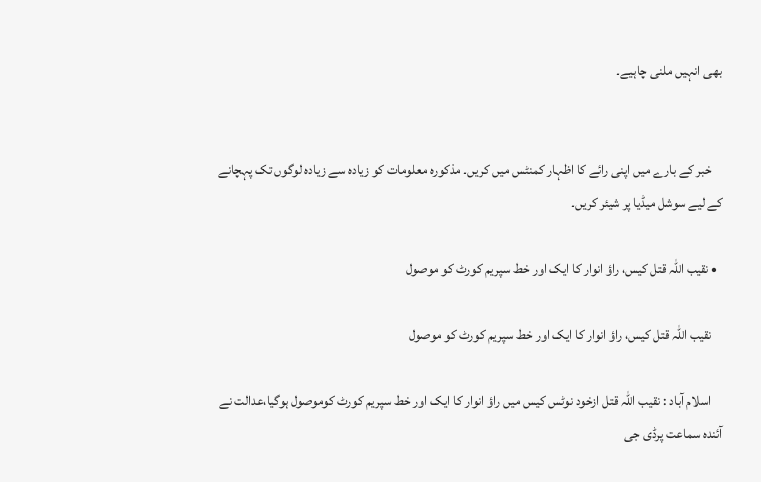بھی انہیں ملنی چاہیے۔


    خبر کے بارے میں اپنی رائے کا اظہار کمنٹس میں کریں۔ مذکورہ معلومات کو زیادہ سے زیادہ لوگوں تک پہچانے کے لیے سوشل میڈیا پر شیئر کریں۔

  • نقیب اللہ قتل کیس، راؤ انوار کا ایک اور خط سپریم کورٹ کو موصول

    نقیب اللہ قتل کیس، راؤ انوار کا ایک اور خط سپریم کورٹ کو موصول

    اسلام آباد : نقیب اللہ قتل ازخود نوٹس کیس میں راؤ انوار کا ایک اور خط سپریم کورٹ کوموصول ہوگیا،عدالت نے آئندہ سماعت پرڈی جی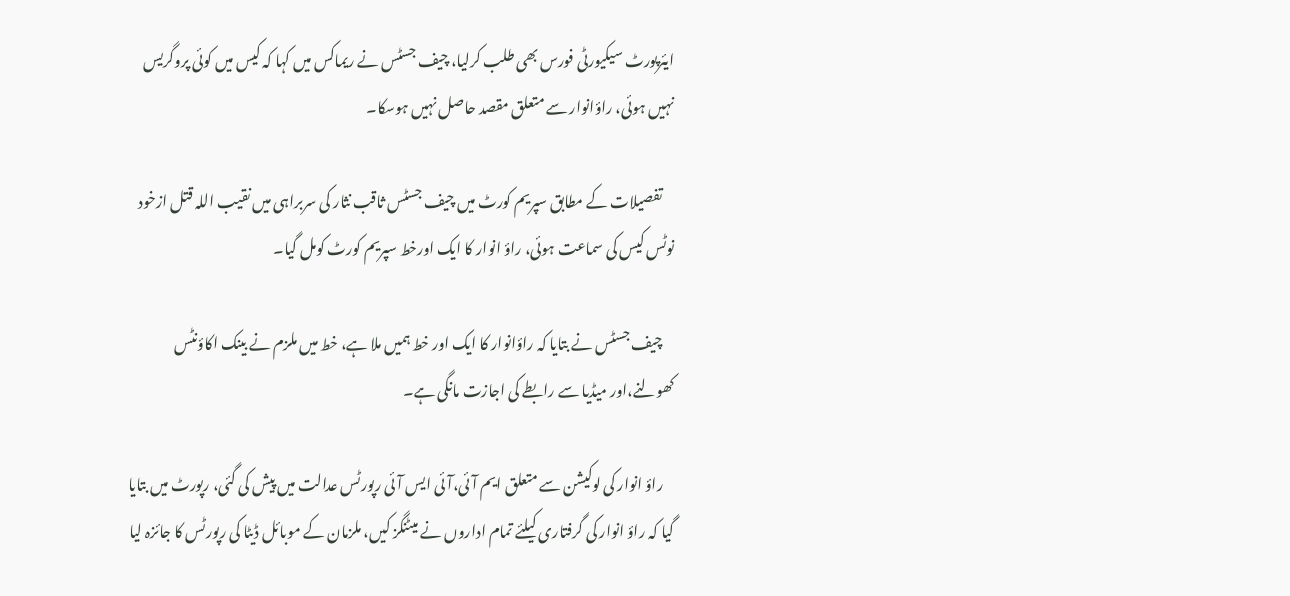ایئرپورٹ سیکیورٹی فورس بھی طلب کرلیا، چیف جسٹس نے ریماکس میں کہا کہ کیس میں کوئی پروگریس نہیں ہوئی، راؤانوار سے متعلق مقصد حاصل نہیں ہوسکا۔

    تفصیلات کے مطابق سپریم کورٹ میں چیف جسٹس ثاقب نثار کی سربراہی میں نقیب اللہ قتل ازخود نوٹس کیس کی سماعت ہوئی، راؤ انوار کا ایک اورخط سپریم کورٹ کومل گیا۔

    چیف جسٹس نے بتایا کہ راؤانوار کا ایک اور خط ہمیں ملا ہے، خط میں ملزم نے بینک اکاؤنٹس کھولنے،اور میڈیا سے رابطے کی اجازت مانگی ہے۔

    راؤ انوار کی لوکیشن سے متعلق ایم آئی،آئی ایس آئی رپورٹس عدالت میں پیش کی گئی، رپورٹ میں بتایا گیا کہ راؤ انوار کی گرفتاری کیلئے تمام اداروں نے میٹنگز کیں، ملزمان کے موبائل ڈیٹا کی رپورٹس کا جائزہ لیا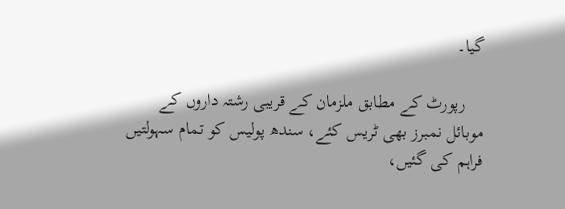گیا۔

    رپورٹ کے مطابق ملزمان کے قریبی رشتہ داروں کے موبائل نمبرز بھی ٹریس کئے، سندھ پولیس کو تمام سہولتیں فراہم کی گئیں،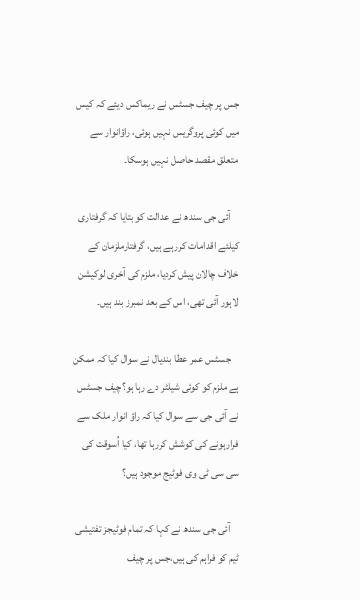جس پر چیف جسٹس نے ریماکس دیئے کہ کیس میں کوئی پروگریس نہیں ہوئی، راؤانوار سے متعلق مقصد حاصل نہیں ہوسکا۔

    آئی جی سندھ نے عدالت کو بتایا کہ گرفتاری کیلئے اقدامات کررہے ہیں، گرفتارملزمان کے خلاف چالان پیش کردیا، ملزم کی آخری لوکیشن لاہور آئی تھی، اس کے بعد نمبرز بند ہیں۔

    جسٹس عمر عطا بندیال نے سوال کیا کہ ممکن ہے ملزم کو کوئی شیلٹر دے رہا ہو؟چیف جسٹس نے آئی جی سے سوال کیا کہ راؤ انوار ملک سے فرارہونے کی کوشش کررہا تھا، کیا اُسوقت کی سی سی ٹی وی فوٹیج موجود ہیں؟

    آئی جی سندھ نے کہا کہ تمام فوٹیجز تفتیشی ٹیم کو فراہم کی ہیں،جس پر چیف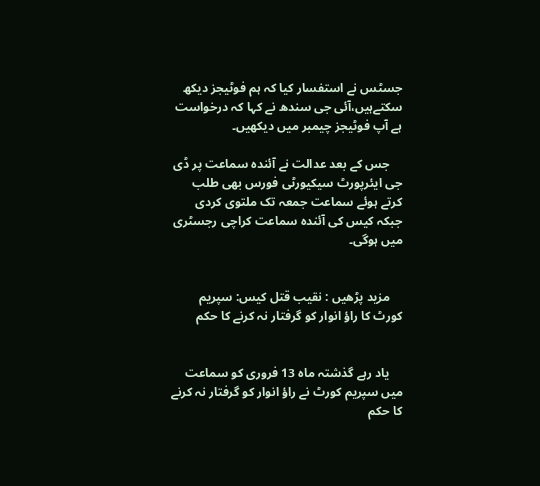جسٹس نے استفسار کیا کہ ہم فوٹیجز دیکھ سکتےہیں،آئی جی سندھ نے کہا کہ درخواست ہے آپ فوٹیجز چیمبر میں دیکھیں۔

    جس کے بعد عدالت نے آئندہ سماعت پر ڈی جی ایئرپورٹ سیکیورٹی فورس بھی طلب کرتے ہوئے سماعت جمعہ تک ملتوی کردی جبکہ کیس کی آئندہ سماعت کراچی رجسٹری میں ہوگی۔


    مزید پڑھیں : نقیب قتل کیس: سپریم کورٹ کا راؤ انوار کو گرفتار نہ کرنے کا حکم


    یاد رہے گذشتہ ماہ 13 فروری کو سماعت میں سپریم کورٹ نے راؤ انوار کو گرفتار نہ کرنے کا حکم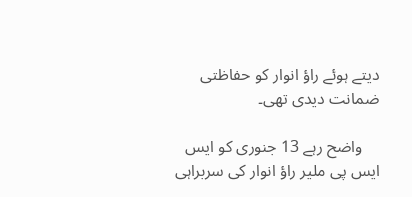دیتے ہوئے راؤ انوار کو حفاظتی ضمانت دیدی تھی۔

    واضح رہے 13 جنوری کو ایس ایس پی ملیر راؤ انوار کی سربراہی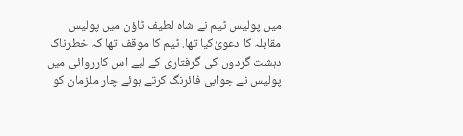میں پولیس ٹیم نے شاہ لطیف ٹاؤن میں پولیس مقابلہ کا دعویٰ‌کیا تھا. ٹیم کا موقف تھا کہ خطرناک دہشت گردوں کی گرفتاری کے لیے اس کارروائی میں‌ پولیس نے جوابی فائرنگ کرتے ہوئے چار ملزمان کو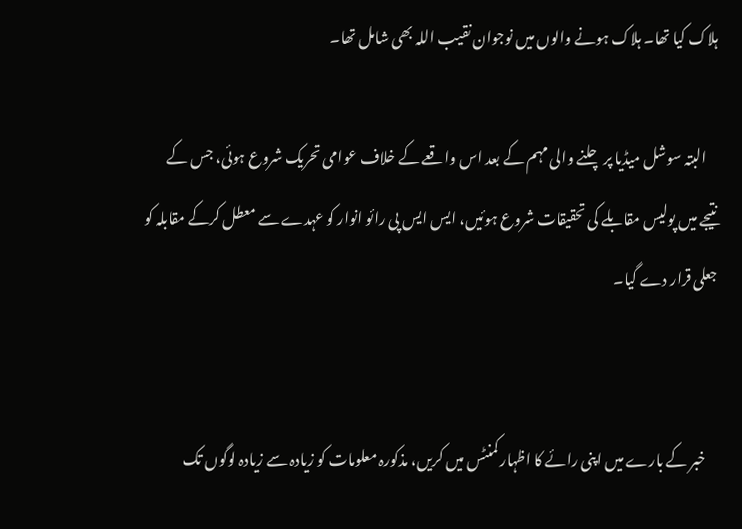ہلاک کیا تھا۔ ہلاک ہونے والوں میں نوجوان نقیب اللہ بھی شامل تھا۔

    البتہ سوشل میڈیا پر چلنے والی مہم کے بعد اس واقعے کے خلاف عوامی تحریک شروع ہوئی، جس کے نتیجے میں‌ پولیس مقابلے کی تحقیقات شروع ہوئیں، ایس ایس پی رائو انوار کو عہدے سے معطل کرکے مقابلہ کو جعلی قرار دے گیا۔


    خبر کے بارے میں اپنی رائے کا اظہار کمنٹس میں کریں، مذکورہ معلومات کو زیادہ سے زیادہ لوگوں تک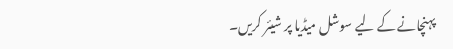پہنچانے کے لیے سوشل میڈیا پر شیئر کریں۔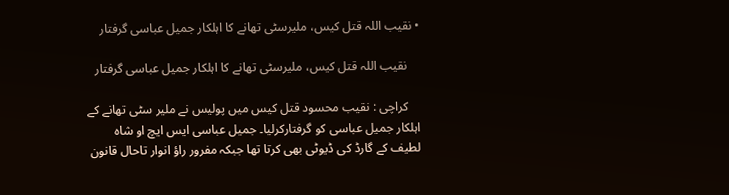• نقیب اللہ قتل کیس، ملیرسٹی تھانے کا اہلکار جمیل عباسی گرفتار

    نقیب اللہ قتل کیس، ملیرسٹی تھانے کا اہلکار جمیل عباسی گرفتار

    کراچی : نقیب محسود قتل کیس میں پولیس نے ملیر سٹی تھانے کے اہلکار جمیل عباسی کو گرفتارکرلیا۔ جمیل عباسی ایس ایچ او شاہ لطیف کے گارڈ کی ڈیوٹی بھی کرتا تھا جبکہ مفرور راؤ انوار تاحال قانون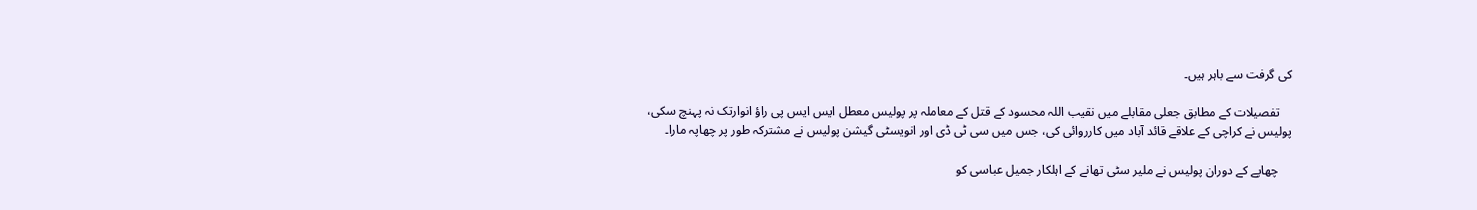کی گرفت سے باہر ہیں۔

    تفصیلات کے مطابق جعلی مقابلے میں نقیب اللہ محسود کے قتل کے معاملہ پر پولیس معطل ایس ایس پی راؤ انوارتک نہ پہنچ سکی، پولیس نے کراچی کے علاقے قائد آباد میں کارروائی کی، جس میں سی ٹی ڈی اور انویسٹی گیشن پولیس نے مشترکہ طور پر چھاپہ مارا۔

    چھاپے کے دوران پولیس نے ملیر سٹی تھانے کے اہلکار جمیل عباسی کو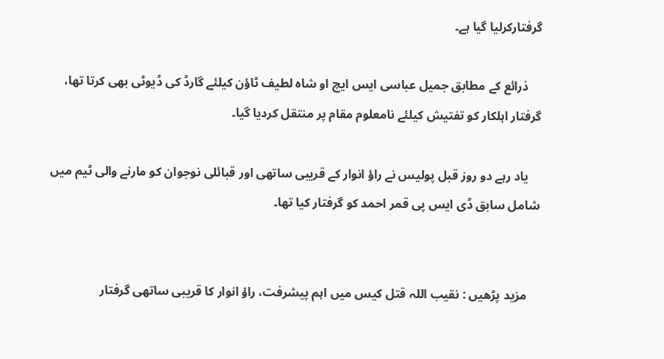گرفتارکرلیا گیا ہے۔

    ذرائع کے مطابق جمیل عباسی ایس ایچ او شاہ لطیف ٹاؤن کیلئے گارڈ کی ڈیوٹی بھی کرتا تھا، گرفتار اہلکار کو تفتیش کیلئے نامعلوم مقام پر منتقل کردیا گیا۔

    یاد رہے دو روز قبل پولیس نے راؤ انوار کے قریبی ساتھی اور قبائلی نوجوان کو مارنے والی ٹیم میں شامل سابق ڈی ایس پی قمر احمد کو گرفتار کیا تھا۔


    مزید پڑھیں : نقیب اللہ قتل کیس میں اہم پیشرفت، راؤ انوار کا قریبی ساتھی گرفتار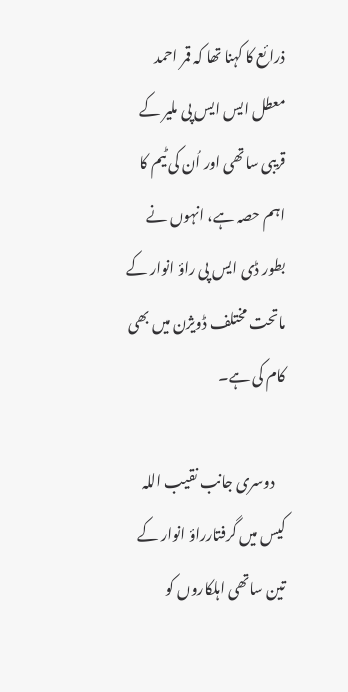ذرائع کا کہنا تھا کہ قمر احمد معطل ایس ایس پی ملیر کے قریبی ساتھی اور اُن کی ٹیم کا اہم حصہ ہے، انہوں نے بطور ڈی ایس پی راؤ انوار کے ماتحت مختلف ڈویژن میں بھی کام کی ہے۔

    دوسری جانب نقیب اللہ کیس میں گرفتارراؤ انوار کے تین ساتھی اہلکاروں کو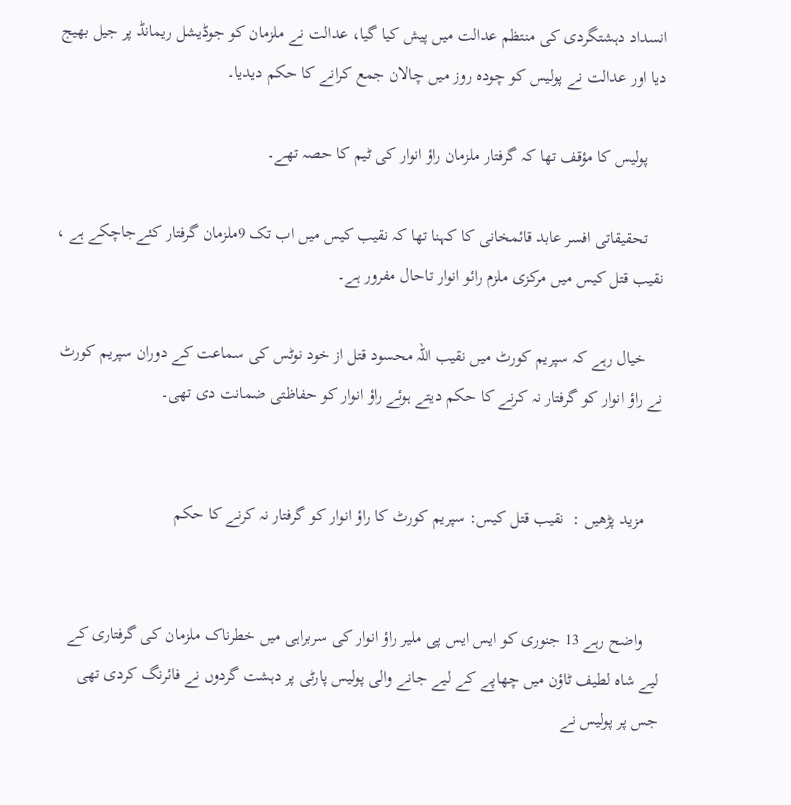انسداد دہشتگردی کی منتظم عدالت میں پیش کیا گیا، عدالت نے ملزمان کو جوڈیشل ریمانڈ پر جیل بھیج دیا اور عدالت نے پولیس کو چودہ روز میں چالان جمع کرانے کا حکم دیدیا۔

    پولیس کا مؤقف تھا کہ گرفتار ملزمان راؤ انوار کی ٹیم کا حصہ تھے۔

    تحقیقاتی افسر عابد قائمخانی کا کہنا تھا کہ نقیب کیس میں اب تک 9ملزمان گرفتار کئےجاچکے ہے ، نقیب قتل کیس میں مرکزی ملزم رائو انوار تاحال مفرور ہے۔

    خیال رہے کہ سپریم کورٹ میں نقیب اللہ محسود قتل از خود نوٹس کی سماعت کے دوران سپریم کورٹ نے راؤ انوار کو گرفتار نہ کرنے کا حکم دیتے ہوئے راؤ انوار کو حفاظتی ضمانت دی تھی۔


    مزید پڑھیں :  نقیب قتل کیس: سپریم کورٹ کا راؤ انوار کو گرفتار نہ کرنے کا حکم


    واضح رہے 13 جنوری کو ایس ایس پی ملیر راؤ انوار کی سربراہی میں خطرناک ملزمان کی گرفتاری کے لیے شاہ لطیف ٹاؤن میں چھاپے کے لیے جانے والی پولیس پارٹی پر دہشت گردوں نے فائرنگ کردی تھی جس پر پولیس نے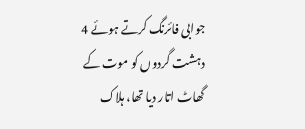جوابی فائرنگ کرتے ہوئے 4 دہشت گردوں کو موت کے گھاٹ اتار دیا تھا، ہلاک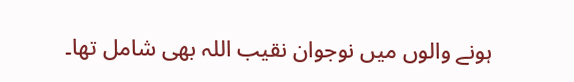ہونے والوں میں نوجوان نقیب اللہ بھی شامل تھا۔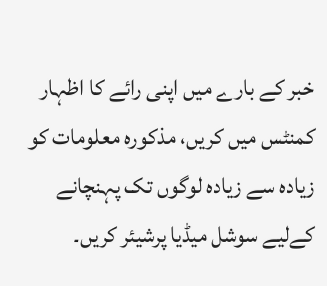خبر کے بارے میں اپنی رائے کا اظہار کمنٹس میں کریں، مذکورہ معلومات کو زیادہ سے زیادہ لوگوں تک پہنچانے کےلیے سوشل میڈیا پرشیئر کریں۔